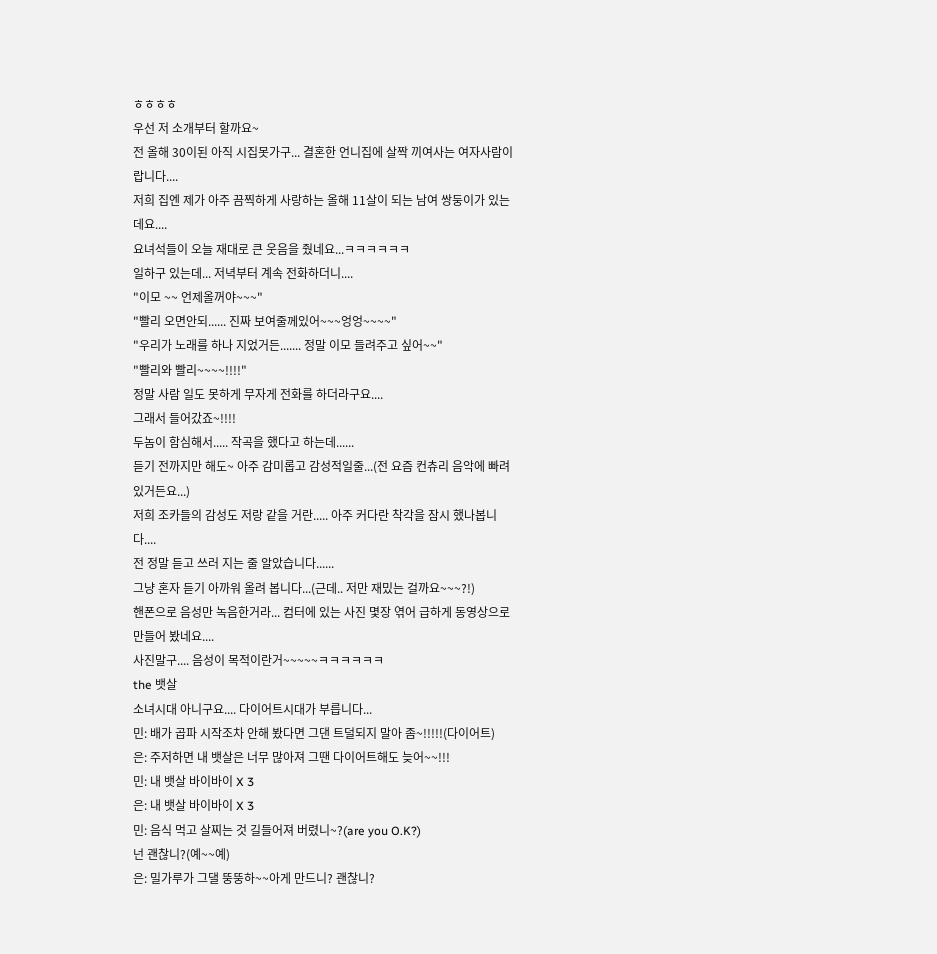ㅎㅎㅎㅎ
우선 저 소개부터 할까요~
전 올해 30이된 아직 시집못가구... 결혼한 언니집에 살짝 끼여사는 여자사람이랍니다....
저희 집엔 제가 아주 끔찍하게 사랑하는 올해 11살이 되는 남여 쌍둥이가 있는데요....
요녀석들이 오늘 재대로 큰 웃음을 줬네요...ㅋㅋㅋㅋㅋㅋ
일하구 있는데... 저녁부터 계속 전화하더니....
"이모 ~~ 언제올꺼야~~~"
"빨리 오면안되...... 진짜 보여줄께있어~~~엉엉~~~~"
"우리가 노래를 하나 지었거든....... 정말 이모 들려주고 싶어~~"
"빨리와 빨리~~~~!!!!"
정말 사람 일도 못하게 무자게 전화를 하더라구요....
그래서 들어갔죠~!!!!
두놈이 함심해서..... 작곡을 했다고 하는데......
듣기 전까지만 해도~ 아주 감미롭고 감성적일줄...(전 요즘 컨츄리 음악에 빠려 있거든요...)
저희 조카들의 감성도 저랑 같을 거란..... 아주 커다란 착각을 잠시 했나봅니다....
전 정말 듣고 쓰러 지는 줄 알았습니다......
그냥 혼자 듣기 아까워 올려 봅니다...(근데.. 저만 재밌는 걸까요~~~?!)
핸폰으로 음성만 녹음한거라... 컴터에 있는 사진 몇장 엮어 급하게 동영상으로 만들어 봤네요....
사진말구.... 음성이 목적이란거~~~~~ㅋㅋㅋㅋㅋㅋ
the 뱃살
소녀시대 아니구요.... 다이어트시대가 부릅니다...
민: 배가 곱파 시작조차 안해 봤다면 그댄 트덜되지 말아 좀~!!!!!(다이어트)
은: 주저하면 내 뱃살은 너무 많아져 그땐 다이어트해도 늦어~~!!!
민: 내 뱃살 바이바이 X 3
은: 내 뱃살 바이바이 X 3
민: 음식 먹고 살찌는 것 길들어져 버렸니~?(are you O.K?)
넌 괜찮니?(예~~예)
은: 밀가루가 그댈 뚱뚱하~~아게 만드니? 괜찮니?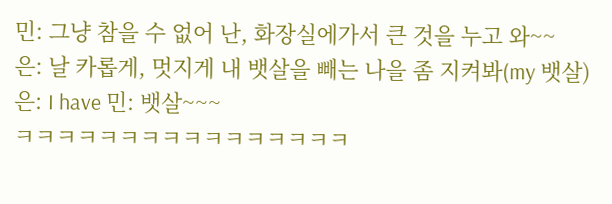민: 그냥 참을 수 없어 난, 화장실에가서 큰 것을 누고 와~~
은: 날 카롭게, 멋지게 내 뱃살을 빼는 나을 좀 지켜봐(my 뱃살)
은: I have 민: 뱃살~~~
ㅋㅋㅋㅋㅋㅋㅋㅋㅋㅋㅋㅋㅋㅋㅋㅋ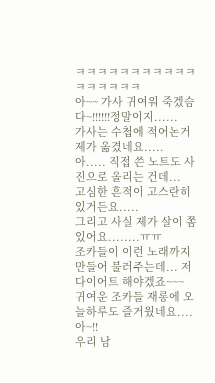ㅋㅋㅋㅋㅋㅋㅋㅋㅋㅋㅋㅋㅋㅋㅋㅋㅋ
아~~ 가사 귀여워 죽겠슴다~!!!!!!정말이지......
가사는 수첩에 적어논거 제가 옮겼네요.....
아..... 직접 쓴 노트도 사진으로 올리는 건데...
고심한 흔적이 고스란히 있거든요.....
그리고 사실 제가 살이 쫌 있어요........ㅠㅠ
조카들이 이런 노래까지 만들어 불러주는데... 저 다이어트 해야겠죠~~~
귀여운 조카들 재롱에 오늘하루도 즐거웠네요....
아~!!
우리 남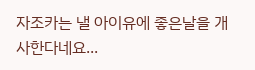자조카는 낼 아이유에 좋은날을 개사한다네요...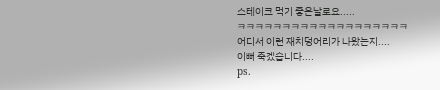스테이크 먹기 좋은날로요.....
ㅋㅋㅋㅋㅋㅋㅋㅋㅋㅋㅋㅋㅋㅋㅋㅋㅋㅋㅋ
어디서 이런 재치덩어리가 나왔는지....
이뻐 죽겠습니다....
ps.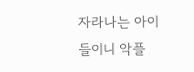자라나는 아이들이니 악플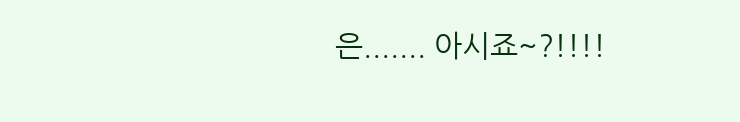은....... 아시죠~?!!!!